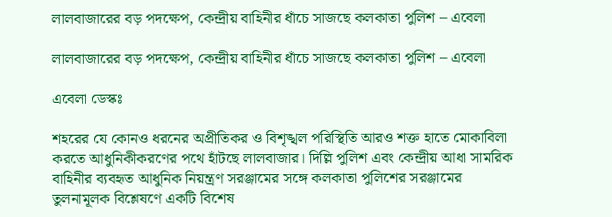লালবাজারের বড় পদক্ষেপ, কেন্দ্রীয় বাহিনীর ধাঁচে সাজছে কলকাতা পুলিশ – এবেলা

লালবাজারের বড় পদক্ষেপ, কেন্দ্রীয় বাহিনীর ধাঁচে সাজছে কলকাতা পুলিশ – এবেলা

এবেলা ডেস্কঃ

শহরের যে কোনও ধরনের অপ্রীতিকর ও বিশৃঙ্খল পরিস্থিতি আরও শক্ত হাতে মোকাবিলা করতে আধুনিকীকরণের পথে হাঁটছে লালবাজার। দিল্লি পুলিশ এবং কেন্দ্রীয় আধা সামরিক বাহিনীর ব্যবহৃত আধুনিক নিয়ন্ত্রণ সরঞ্জামের সঙ্গে কলকাতা পুলিশের সরঞ্জামের তুলনামূলক বিশ্লেষণে একটি বিশেষ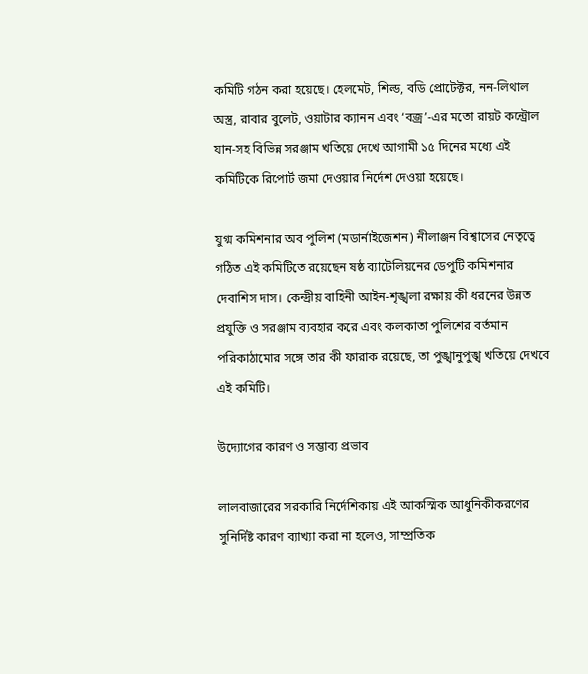কমিটি গঠন করা হয়েছে। হেলমেট, শিল্ড, বডি প্রোটেক্টর, নন-লিথাল অস্ত্র, রাবার বুলেট, ওয়াটার ক্যানন এবং ‘বজ্র’-এর মতো রায়ট কন্ট্রোল যান-সহ বিভিন্ন সরঞ্জাম খতিয়ে দেখে আগামী ১৫ দিনের মধ্যে এই কমিটিকে রিপোর্ট জমা দেওয়ার নির্দেশ দেওয়া হয়েছে।

যুগ্ম কমিশনার অব পুলিশ (মডার্নাইজেশন) নীলাঞ্জন বিশ্বাসের নেতৃত্বে গঠিত এই কমিটিতে রয়েছেন ষষ্ঠ ব্যাটেলিয়নের ডেপুটি কমিশনার দেবাশিস দাস। কেন্দ্রীয় বাহিনী আইন-শৃঙ্খলা রক্ষায় কী ধরনের উন্নত প্রযুক্তি ও সরঞ্জাম ব্যবহার করে এবং কলকাতা পুলিশের বর্তমান পরিকাঠামোর সঙ্গে তার কী ফারাক রয়েছে, তা পুঙ্খানুপুঙ্খ খতিয়ে দেখবে এই কমিটি।

উদ্যোগের কারণ ও সম্ভাব্য প্রভাব

লালবাজারের সরকারি নির্দেশিকায় এই আকস্মিক আধুনিকীকরণের সুনির্দিষ্ট কারণ ব্যাখ্যা করা না হলেও, সাম্প্রতিক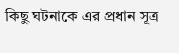কিছু ঘটনাকে এর প্রধান সূত্র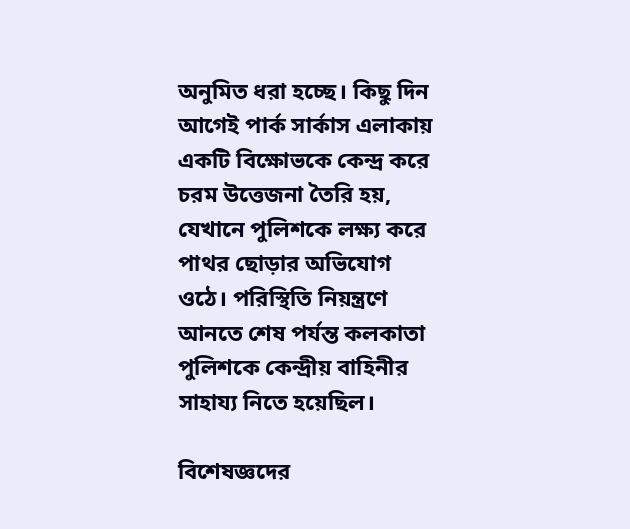অনুমিত ধরা হচ্ছে। কিছু দিন আগেই পার্ক সার্কাস এলাকায় একটি বিক্ষোভকে কেন্দ্র করে চরম উত্তেজনা তৈরি হয়, যেখানে পুলিশকে লক্ষ্য করে পাথর ছোড়ার অভিযোগ ওঠে। পরিস্থিতি নিয়ন্ত্রণে আনতে শেষ পর্যন্ত কলকাতা পুলিশকে কেন্দ্রীয় বাহিনীর সাহায্য নিতে হয়েছিল।

বিশেষজ্ঞদের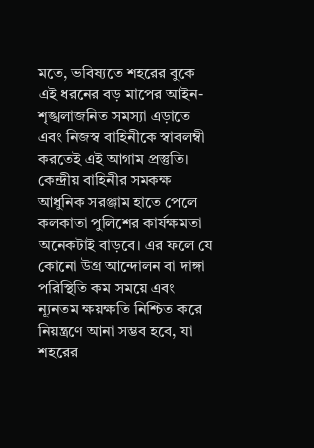মতে, ভবিষ্যতে শহরের বুকে এই ধরনের বড় মাপের আইন-শৃঙ্খলাজনিত সমস্যা এড়াতে এবং নিজস্ব বাহিনীকে স্বাবলম্বী করতেই এই আগাম প্রস্তুতি। কেন্দ্রীয় বাহিনীর সমকক্ষ আধুনিক সরঞ্জাম হাতে পেলে কলকাতা পুলিশের কার্যক্ষমতা অনেকটাই বাড়বে। এর ফলে যে কোনো উগ্র আন্দোলন বা দাঙ্গা পরিস্থিতি কম সময়ে এবং ন্যূনতম ক্ষয়ক্ষতি নিশ্চিত করে নিয়ন্ত্রণে আনা সম্ভব হবে, যা শহরের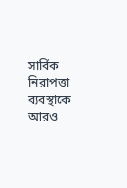সার্বিক নিরাপত্তা ব্যবস্থাকে আরও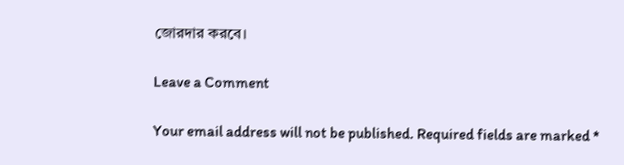জোরদার করবে।

Leave a Comment

Your email address will not be published. Required fields are marked *